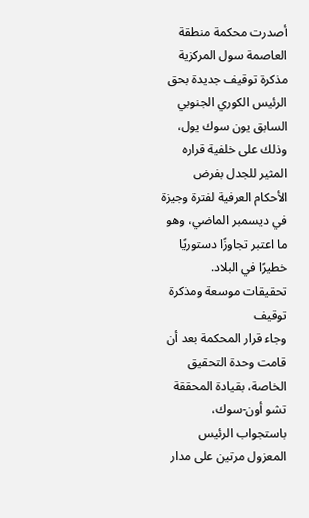أصدرت محكمة منطقة العاصمة سول المركزية مذكرة توقيف جديدة بحق الرئيس الكوري الجنوبي السابق يون سوك يول، وذلك على خلفية قراره المثير للجدل بفرض الأحكام العرفية لفترة وجيزة في ديسمبر الماضي، وهو ما اعتبر تجاوزًا دستوريًا خطيرًا في البلاد.
تحقيقات موسعة ومذكرة توقيف
وجاء قرار المحكمة بعد أن قامت وحدة التحقيق الخاصة، بقيادة المحققة تشو أون-سوك، باستجواب الرئيس المعزول مرتين على مدار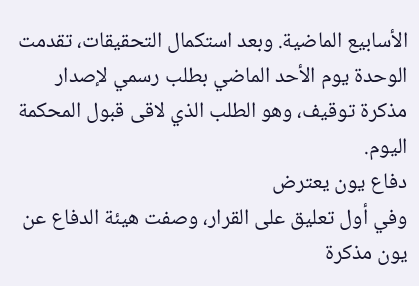الأسابيع الماضية. وبعد استكمال التحقيقات، تقدمت الوحدة يوم الأحد الماضي بطلب رسمي لإصدار مذكرة توقيف، وهو الطلب الذي لاقى قبول المحكمة اليوم.
دفاع يون يعترض
وفي أول تعليق على القرار، وصفت هيئة الدفاع عن يون مذكرة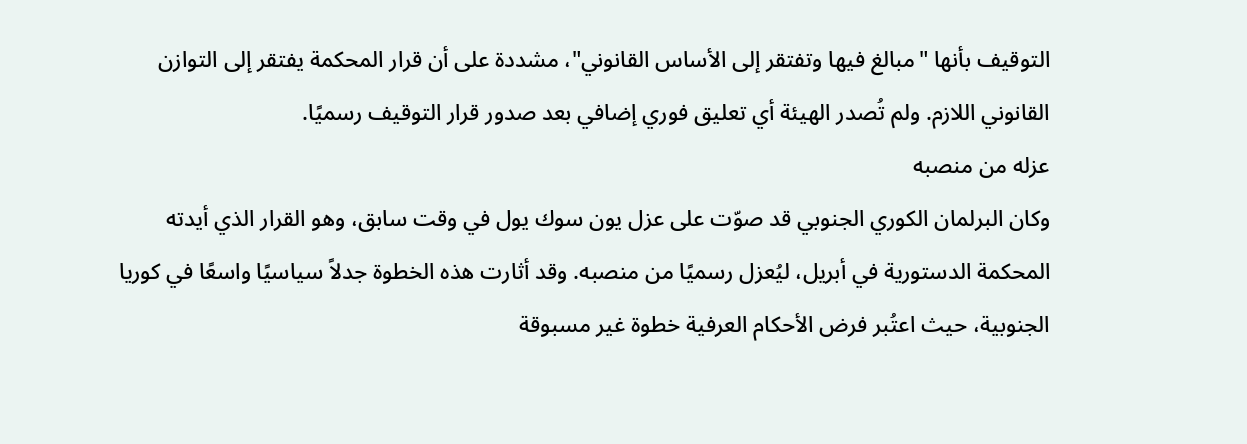التوقيف بأنها "مبالغ فيها وتفتقر إلى الأساس القانوني"، مشددة على أن قرار المحكمة يفتقر إلى التوازن القانوني اللازم. ولم تُصدر الهيئة أي تعليق فوري إضافي بعد صدور قرار التوقيف رسميًا.
عزله من منصبه
وكان البرلمان الكوري الجنوبي قد صوّت على عزل يون سوك يول في وقت سابق، وهو القرار الذي أيدته المحكمة الدستورية في أبريل، ليُعزل رسميًا من منصبه. وقد أثارت هذه الخطوة جدلاً سياسيًا واسعًا في كوريا الجنوبية، حيث اعتُبر فرض الأحكام العرفية خطوة غير مسبوقة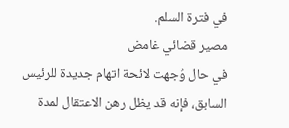في فترة السلم.
مصير قضائي غامض
في حال وُجهت لائحة اتهام جديدة للرئيس السابق، فإنه قد يظل رهن الاعتقال لمدة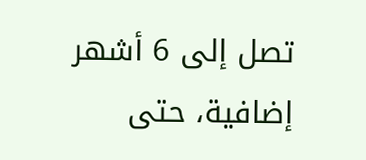تصل إلى 6 أشهر إضافية، حتى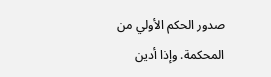صدور الحكم الأولي من المحكمة. وإذا أدين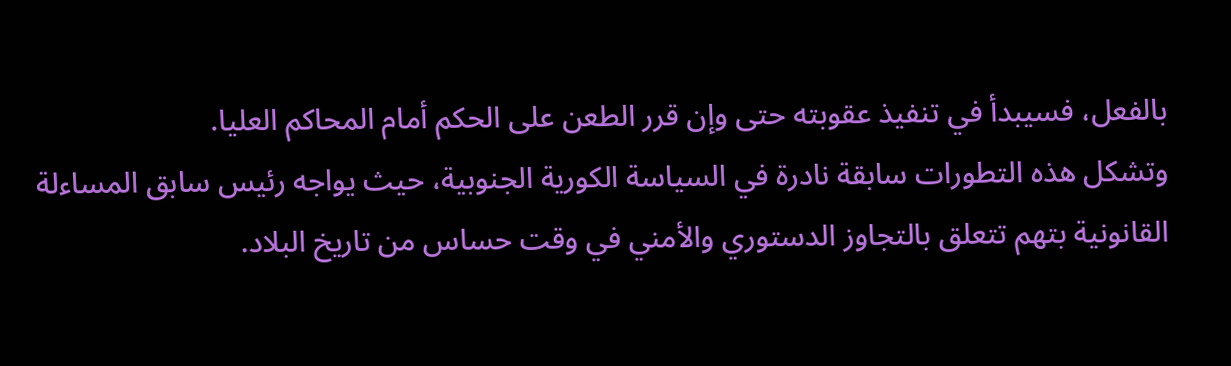بالفعل، فسيبدأ في تنفيذ عقوبته حتى وإن قرر الطعن على الحكم أمام المحاكم العليا.
وتشكل هذه التطورات سابقة نادرة في السياسة الكورية الجنوبية، حيث يواجه رئيس سابق المساءلة القانونية بتهم تتعلق بالتجاوز الدستوري والأمني في وقت حساس من تاريخ البلاد.